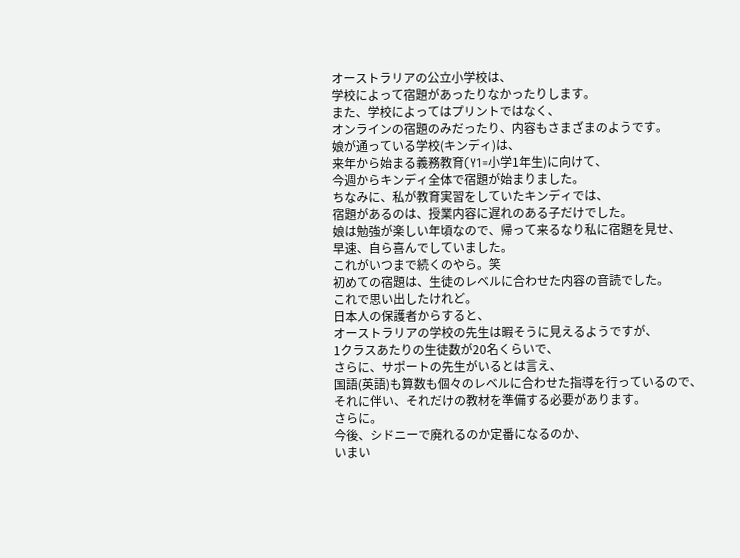オーストラリアの公立小学校は、
学校によって宿題があったりなかったりします。
また、学校によってはプリントではなく、
オンラインの宿題のみだったり、内容もさまざまのようです。
娘が通っている学校(キンディ)は、
来年から始まる義務教育(Y1=小学1年生)に向けて、
今週からキンディ全体で宿題が始まりました。
ちなみに、私が教育実習をしていたキンディでは、
宿題があるのは、授業内容に遅れのある子だけでした。
娘は勉強が楽しい年頃なので、帰って来るなり私に宿題を見せ、
早速、自ら喜んでしていました。
これがいつまで続くのやら。笑
初めての宿題は、生徒のレベルに合わせた内容の音読でした。
これで思い出したけれど。
日本人の保護者からすると、
オーストラリアの学校の先生は暇そうに見えるようですが、
1クラスあたりの生徒数が20名くらいで、
さらに、サポートの先生がいるとは言え、
国語(英語)も算数も個々のレベルに合わせた指導を行っているので、
それに伴い、それだけの教材を準備する必要があります。
さらに。
今後、シドニーで廃れるのか定番になるのか、
いまい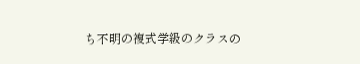ち不明の複式学級のクラスの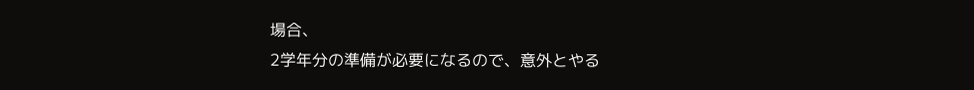場合、
2学年分の準備が必要になるので、意外とやる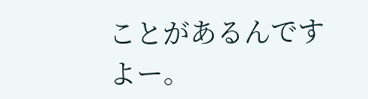ことがあるんですよー。